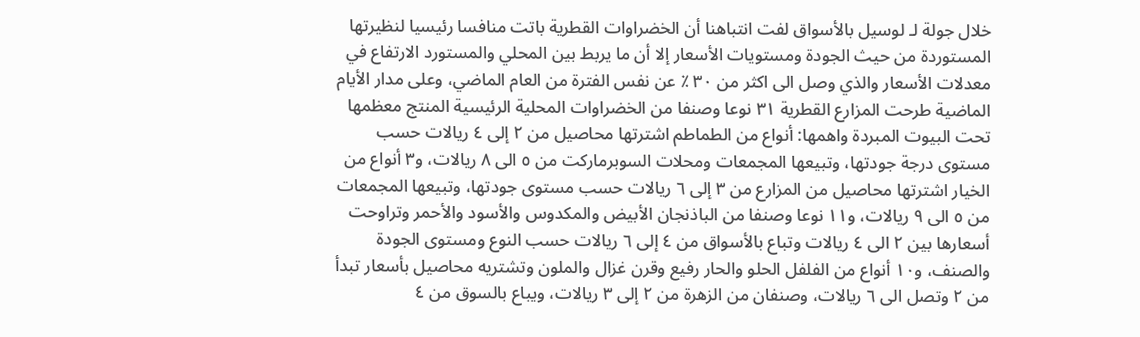خلال جولة لـ لوسيل بالأسواق لفت انتباهنا أن الخضراوات القطرية باتت منافسا رئيسيا لنظيرتها المستوردة من حيث الجودة ومستويات الأسعار إلا أن ما يربط بين المحلي والمستورد الارتفاع في معدلات الأسعار والذي وصل الى اكثر من ٣٠ ٪ عن نفس الفترة من العام الماضي، وعلى مدار الأيام الماضية طرحت المزارع القطرية ٣١ نوعا وصنفا من الخضراوات المحلية الرئيسية المنتج معظمها تحت البيوت المبردة واهمها: أنواع من الطماطم اشترتها محاصيل من ٢ إلى ٤ ريالات حسب مستوى درجة جودتها، وتبيعها المجمعات ومحلات السوبرماركت من ٥ الى ٨ ريالات، و٣ أنواع من الخيار اشترتها محاصيل من المزارع من ٣ إلى ٦ ريالات حسب مستوى جودتها، وتبيعها المجمعات من ٥ الى ٩ ريالات، و١١ نوعا وصنفا من الباذنجان الأبيض والمكدوس والأسود والأحمر وتراوحت أسعارها بين ٢ الى ٤ ريالات وتباع بالأسواق من ٤ إلى ٦ ريالات حسب النوع ومستوى الجودة والصنف، و١٠ أنواع من الفلفل الحلو والحار رفيع وقرن غزال والملون وتشتريه محاصيل بأسعار تبدأ من ٢ وتصل الى ٦ ريالات، وصنفان من الزهرة من ٢ إلى ٣ ريالات، ويباع بالسوق من ٤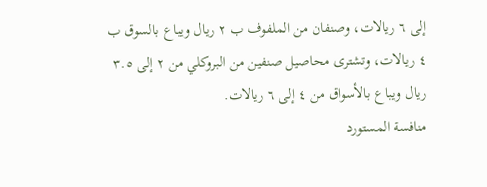إلى ٦ ريالات، وصنفان من الملفوف ب ٢ ريال ويباع بالسوق ب ٤ ريالات، وتشترى محاصيل صنفين من البروكلي من ٢ إلى ٣.٥ ريال ويباع بالأسواق من ٤ إلى ٦ ريالات.
منافسة المستورد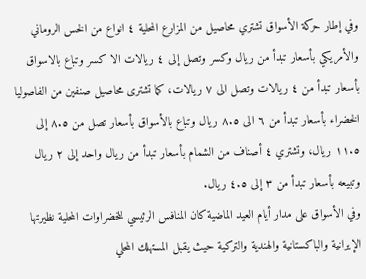وفي إطار حركة الأسواق تشتري محاصيل من المزارع المحلية ٤ انواع من الخس الروماني والأمريكي بأسعار تبدأ من ريال وكسر وتصل إلى ٤ ريالات الا كسر وتباع بالاسواق بأسعار تبدأ من ٤ ريالات وتصل الى ٧ ريالات، كما تشترى محاصيل صنفين من الفاصوليا الخضراء بأسعار تبدأ من ٦ الى ٨.٥ ريال وتباع بالأسواق بأسعار تصل من ٨.٥ إلى ١١.٥ ريال، وتشتري ٤ أصناف من الشمام بأسعار تبدأ من ريال واحد إلى ٢ ريال وتبيعه بأسعار تبدأ من ٣ إلى ٤.٥ ريال.
وفي الأسواق على مدار أيام العيد الماضية كان المنافس الرئيسي للخضراوات المحلية نظيرتها الإيرانية والباكستانية والهندية والتركية حيث يقبل المستهلك المحلي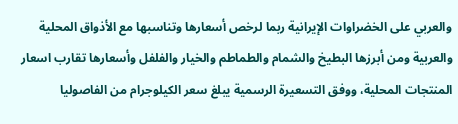والعربي على الخضراوات الإيرانية ربما لرخص أسعارها وتناسبها مع الأذواق المحلية والعربية ومن أبرزها البطيخ والشمام والطماطم والخيار والفلفل وأسعارها تقارب اسعار المنتجات المحلية، ووفق التسعيرة الرسمية يبلغ سعر الكيلوجرام من الفاصوليا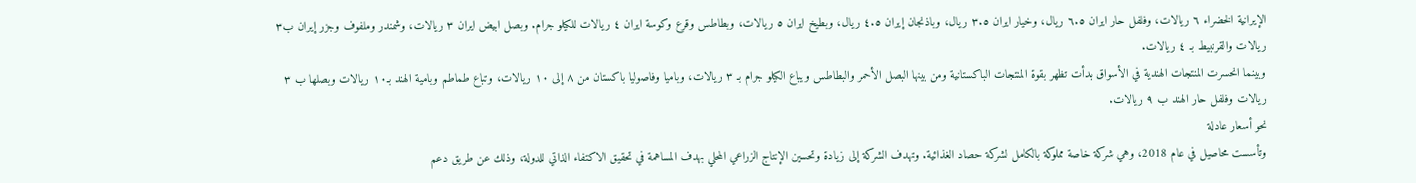الإيرانية الخضراء ٦ ريالات، وفلفل حار ايران ٦.٥ ريال، وخيار ايران ٣.٥ ريال، وباذنجان إيران ٤.٥ ريال، وبطيخ ايران ٥ ريالات، وبطاطس وقرع وكوسة ايران ٤ ريالات للكيلو جرام. وبصل ابيض ايران ٣ ريالات، وشمندر وملفوف وجزر إيران ب٣ ريالات والقرنبيط بـ ٤ ريالات.
وبينما انحسرت المنتجات الهندية في الأسواق بدأت تظهر بقوة المنتجات الباكستانية ومن بينها البصل الأحمر والبطاطس ويباع الكيلو جرام بـ ٣ ريالات، وباميا وفاصوليا باكستان من ٨ إلى ١٠ ريالات، وتباع طماطم وبامية الهند بـ١٠ ريالات وبصلها ب ٣ ريالات وفلفل حار الهند ب ٩ ريالات.
نحو أسعار عادلة
وتأسست محاصيل في عام 2018، وهي شركة خاصة مملوكة بالكامل لشركة حصاد الغذائية. وتهدف الشركة إلى زيادة وتحسين الإنتاج الزراعي المحلي بهدف المساهمة في تحقيق الاكتفاء الذاتي للدولة، وذلك عن طريق دعم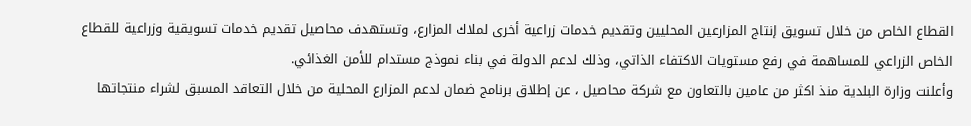القطاع الخاص من خلال تسويق إنتاج المزارعين المحليين وتقديم خدمات زراعية أخرى لملاك المزارع، وتستهدف محاصيل تقديم خدمات تسويقية وزراعية للقطاع الخاص الزراعي للمساهمة في رفع مستويات الاكتفاء الذاتي، وذلك لدعم الدولة في بناء نموذج مستدام للأمن الغذائي.
وأعلنت وزارة البلدية منذ اكثر من عامين بالتعاون مع شركة محاصيل ، عن إطلاق برنامج ضمان لدعم المزارع المحلية من خلال التعاقد المسبق لشراء منتجاتها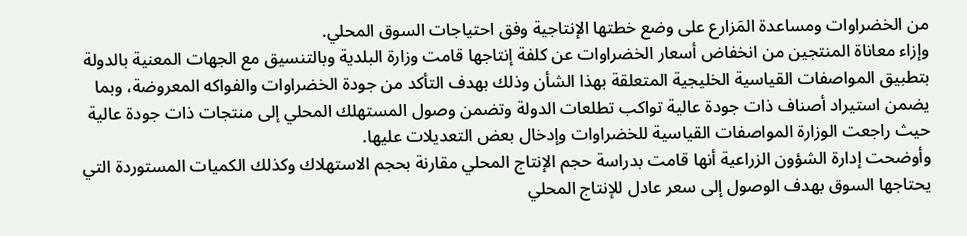من الخضراوات ومساعدة المَزارع على وضع خطتها الإنتاجية وفق احتياجات السوق المحلي.
وإزاء معاناة المنتجين من انخفاض أسعار الخضراوات عن كلفة إنتاجها قامت وزارة البلدية وبالتنسيق مع الجهات المعنية بالدولة بتطبيق المواصفات القياسية الخليجية المتعلقة بهذا الشأن وذلك بهدف التأكد من جودة الخضراوات والفواكه المعروضة، وبما يضمن استيراد أصناف ذات جودة عالية تواكب تطلعات الدولة وتضمن وصول المستهلك المحلي إلى منتجات ذات جودة عالية حيث راجعت الوزارة المواصفات القياسية للخضراوات وإدخال بعض التعديلات عليها.
وأوضحت إدارة الشؤون الزراعية أنها قامت بدراسة حجم الإنتاج المحلي مقارنة بحجم الاستهلاك وكذلك الكميات المستوردة التي يحتاجها السوق بهدف الوصول إلى سعر عادل للإنتاج المحلي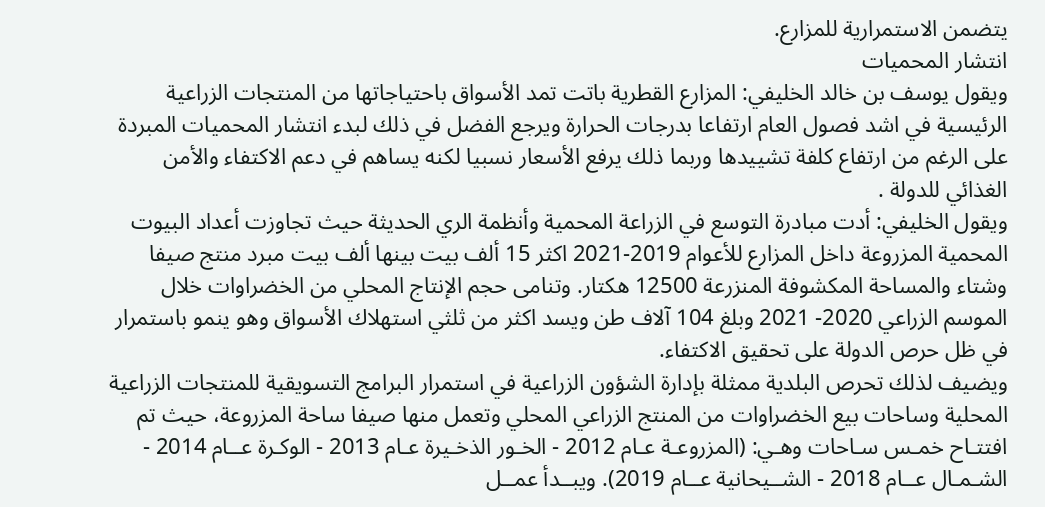يتضمن الاستمرارية للمزارع.
انتشار المحميات
ويقول يوسف بن خالد الخليفي: المزارع القطرية باتت تمد الأسواق باحتياجاتها من المنتجات الزراعية الرئيسية في اشد فصول العام ارتفاعا بدرجات الحرارة ويرجع الفضل في ذلك لبدء انتشار المحميات المبردة على الرغم من ارتفاع كلفة تشييدها وربما ذلك يرفع الأسعار نسبيا لكنه يساهم في دعم الاكتفاء والأمن الغذائي للدولة .
ويقول الخليفي: أدت مبادرة التوسع في الزراعة المحمية وأنظمة الري الحديثة حيث تجاوزت أعداد البيوت المحمية المزروعة داخل المزارع للأعوام 2019-2021 اكثر 15 ألف بيت بينها ألف بيت مبرد منتج صيفا وشتاء والمساحة المكشوفة المنزرعة 12500 هكتار. وتنامى حجم الإنتاج المحلي من الخضراوات خلال الموسم الزراعي 2020- 2021 وبلغ 104 آلاف طن ويسد اكثر من ثلثي استهلاك الأسواق وهو ينمو باستمرار في ظل حرص الدولة على تحقيق الاكتفاء.
ويضيف لذلك تحرص البلدية ممثلة بإدارة الشؤون الزراعية في استمرار البرامج التسويقية للمنتجات الزراعية المحلية وساحات بيع الخضراوات من المنتج الزراعي المحلي وتعمل منها صيفا ساحة المزروعة، حيث تم افتتـاح خمـس سـاحات وهـي: (المزروعـة عـام 2012 - الخـور الذخـيرة عـام 2013 - الوكـرة عــام 2014 - الشـمـال عــام 2018 - الشــيحانية عــام 2019). ويبــدأ عمــل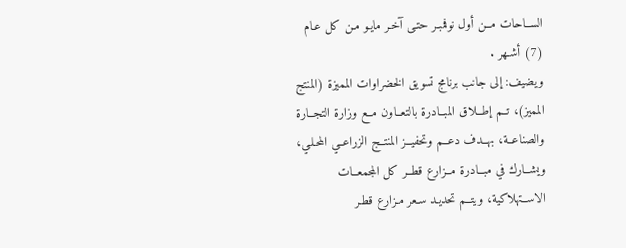الســاحات مــن أول نوفمبـر حتـى آخـر مايـو مـن كل عـام (7) أشـهر .
ويضيف: إلى جانب برنامج تسويق الخضراوات المميزة (المنتج المميز)، تــم إطــلاق المبــادرة بالتعــاون مــع وزارة التجــارة والصناعــة، بهــدف دعــم وتحفيــز المنتــج الزراعــي المحـلـي، ويشــارك في مبــادرة مــزارع قطــر كل المجمعــات الاســتهلاكية، ويتــم تحديـد سـعر مـزارع قطـر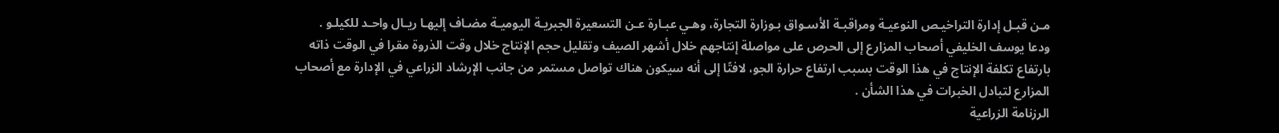مـن قبـل إدارة التراخيـص النوعيـة ومراقبـة الأسـواق بـوزارة التجارة، وهـي عبـارة عـن التسعيرة الجبريـة اليوميـة مضـاف إليهـا ريـال واحـد للكيلـو .
ودعا يوسف الخليفي أصحاب المزارع إلى الحرص على مواصلة إنتاجهم خلال أشهر الصيف وتقليل حجم الإنتاج خلال وقت الذروة مقرا في الوقت ذاته بارتفاع تكلفة الإنتاج في هذا الوقت بسبب ارتفاع حرارة الجو، لافتًا إلى أنه سيكون هناك تواصل مستمر من جانب الإرشاد الزراعي في الإدارة مع أصحاب المزارع لتبادل الخبرات في هذا الشأن .
الرزنامة الزراعية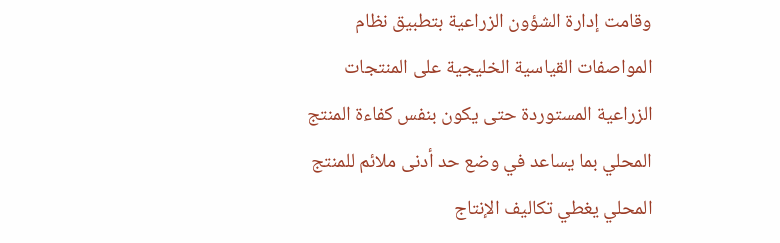وقامت إدارة الشؤون الزراعية بتطبيق نظام المواصفات القياسية الخليجية على المنتجات الزراعية المستوردة حتى يكون بنفس كفاءة المنتج المحلي بما يساعد في وضع حد أدنى ملائم للمنتج المحلي يغطي تكاليف الإنتاج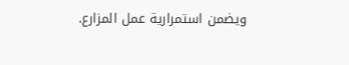ويضمن استمرارية عمل المزارع.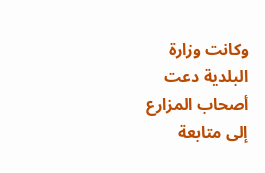وكانت وزارة البلدية دعت أصحاب المزارع إلى متابعة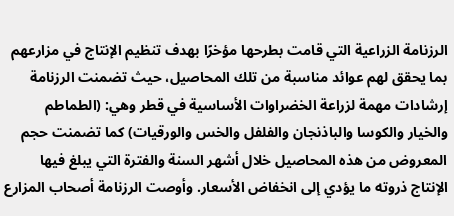الرزنامة الزراعية التي قامت بطرحها مؤخرًا بهدف تنظيم الإنتاج في مزارعهم بما يحقق لهم عوائد مناسبة من تلك المحاصيل، حيث تضمنت الرزنامة إرشادات مهمة لزراعة الخضراوات الأساسية في قطر وهي: (الطماطم والخيار والكوسا والباذنجان والفلفل والخس والورقيات) كما تضمنت حجم المعروض من هذه المحاصيل خلال أشهر السنة والفترة التي يبلغ فيها الإنتاج ذروته ما يؤدي إلى انخفاض الأسعار. وأوصت الرزنامة أصحاب المزارع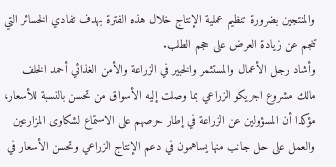والمنتجين بضرورة تنظيم عملية الإنتاج خلال هذه الفترة بهدف تفادي الخسائر التي تنجم عن زيادة العرض على حجم الطلب.
وأشاد رجل الأعمال والمستثمر والخبير في الزراعة والأمن الغذائي أحمد الخلف مالك مشروع اجريكو الزراعي بما وصلت إليه الأسواق من تحسن بالنسبة للأسعار، مؤكدا أن المسؤولين عن الزراعة في إطار حرصهم على الاستماع لشكاوى المزارعين والعمل على حل جانب منها يساهمون في دعم الإنتاج الزراعي وتحسن الأسعار في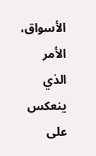الأسواق، الأمر الذي ينعكس على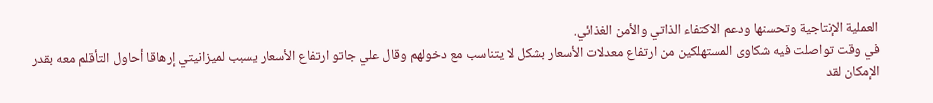العملية الإنتاجية وتحسنها ودعم الاكتفاء الذاتي والأمن الغذائي.
في وقت تواصلت فيه شكاوى المستهلكين من ارتفاع معدلات الأسعار بشكل لا يتناسب مع دخولهم وقال علي جاتو ارتفاع الأسعار يسبب لميزانيتي إرهاقا أحاول التأقلم معه بقدر الإمكان لقد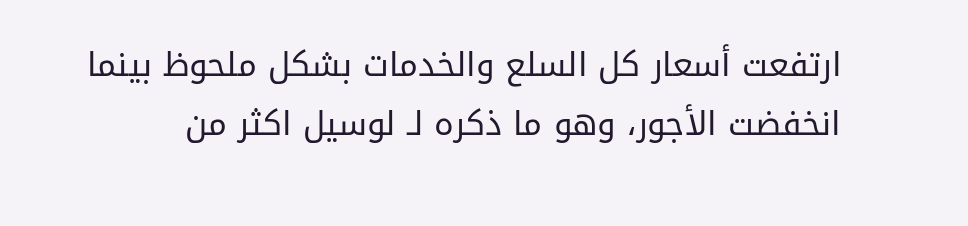ارتفعت أسعار كل السلع والخدمات بشكل ملحوظ بينما انخفضت الأجور، وهو ما ذكره لـ لوسيل اكثر من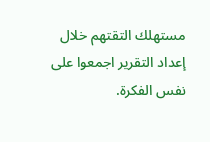مستهلك التقتهم خلال إعداد التقرير اجمعوا على نفس الفكرة.